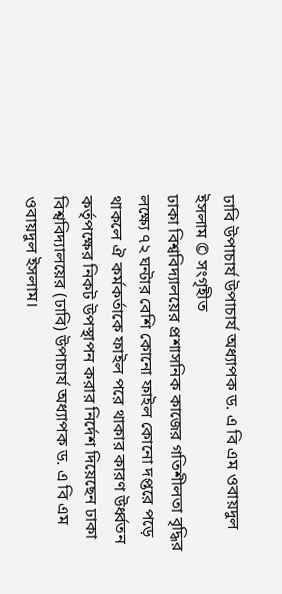ঢাবি উপাচার্য উপাচার্য অধ্যাপক ড. এ বি এম ওবায়দুল ইসলাম © সংগৃহীত
ঢাকা বিশ্ববিদ্যালয়ের প্রশাসনিক কাজের গতিশীলতা বৃদ্ধির লক্ষ্যে ৭২ ঘন্টার বেশি কোনো ফাইল কোনো দপ্তরে পড়ে থাকলে ঐ কর্মকর্তাকে ফাইল পরে থাকার কারণ উর্ধ্বতন কর্তৃপক্ষের নিকট উপস্থাপন করার নির্দেশ দিয়েছেন ঢাকা বিশ্ববিদ্যালয়ের (ঢাবি) উপাচার্য অধ্যাপক ড. এ বি এম ওবায়দুল ইসলাম।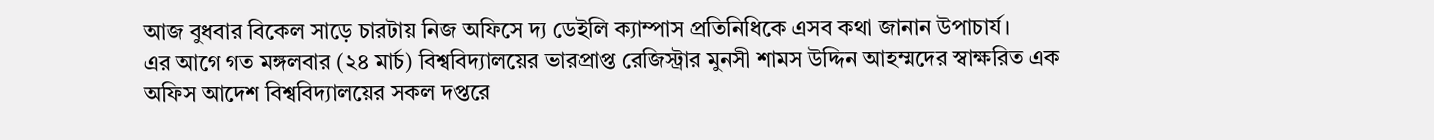আজ বুধবার বিকেল সাড়ে চারটায় নিজ অফিসে দ্য ডেইলি ক্যাম্পাস প্রতিনিধিকে এসব কথা জানান উপাচার্য।
এর আগে গত মঙ্গলবার (২৪ মার্চ) বিশ্ববিদ্যালয়ের ভারপ্রাপ্ত রেজিস্ট্রার মুনসী শামস উদ্দিন আহম্মদের স্বাক্ষরিত এক অফিস আদেশ বিশ্ববিদ্যালয়ের সকল দপ্তরে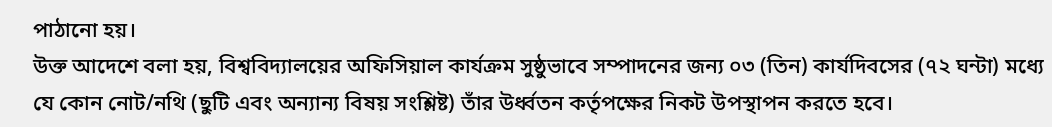পাঠানো হয়।
উক্ত আদেশে বলা হয়, বিশ্ববিদ্যালয়ের অফিসিয়াল কার্যক্রম সুষ্ঠুভাবে সম্পাদনের জন্য ০৩ (তিন) কার্যদিবসের (৭২ ঘন্টা) মধ্যে যে কোন নোট/নথি (ছুটি এবং অন্যান্য বিষয় সংশ্লিষ্ট) তাঁর উর্ধ্বতন কর্তৃপক্ষের নিকট উপস্থাপন করতে হবে।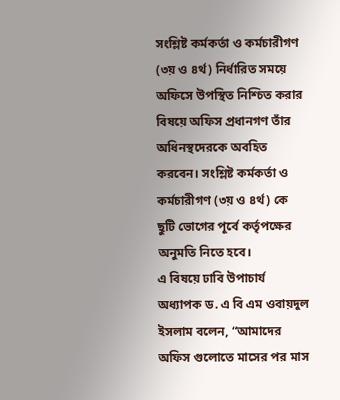সংশ্লিষ্ট কর্মকর্তা ও কর্মচারীগণ (৩য় ও ৪র্থ) নির্ধারিত সময়ে অফিসে উপস্থিত নিশ্চিত করার বিষয়ে অফিস প্রধানগণ তাঁর অধিনস্থদেরকে অবহিত করবেন। সংশ্লিষ্ট কর্মকর্তা ও কর্মচারীগণ (৩য় ও ৪র্থ) কে ছুটি ভোগের পূর্বে কর্তৃপক্ষের অনুমতি নিতে হবে।
এ বিষয়ে ঢাবি উপাচার্য অধ্যাপক ড. এ বি এম ওবায়দুল ইসলাম বলেন, “আমাদের অফিস গুলোতে মাসের পর মাস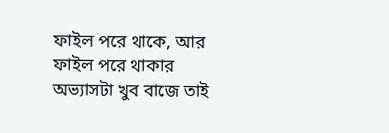ফাইল পরে থাকে, আর ফাইল পরে থাকার অভ্যাসটা খুব বাজে তাই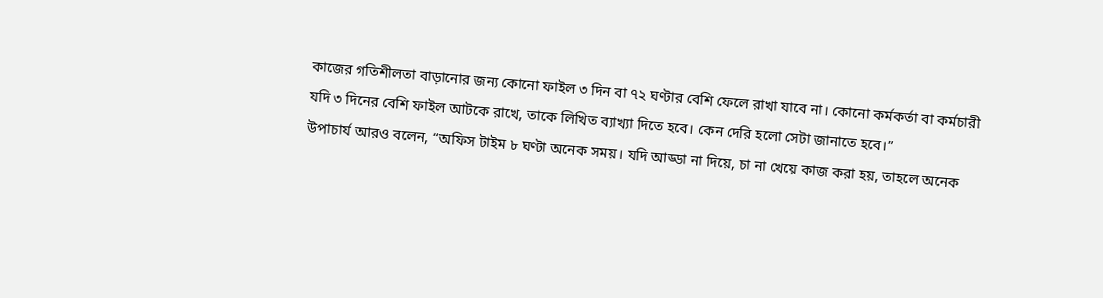কাজের গতিশীলতা বাড়ানোর জন্য কোনো ফাইল ৩ দিন বা ৭২ ঘণ্টার বেশি ফেলে রাখা যাবে না। কোনো কর্মকর্তা বা কর্মচারী যদি ৩ দিনের বেশি ফাইল আটকে রাখে, তাকে লিখিত ব্যাখ্যা দিতে হবে। কেন দেরি হলো সেটা জানাতে হবে।”
উপাচার্য আরও বলেন, “অফিস টাইম ৮ ঘণ্টা অনেক সময়। যদি আড্ডা না দিয়ে, চা না খেয়ে কাজ করা হয়, তাহলে অনেক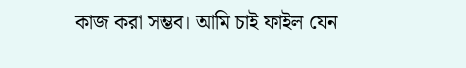কাজ করা সম্ভব। আমি চাই ফাইল যেন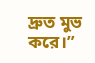দ্রুত মুভ করে।”